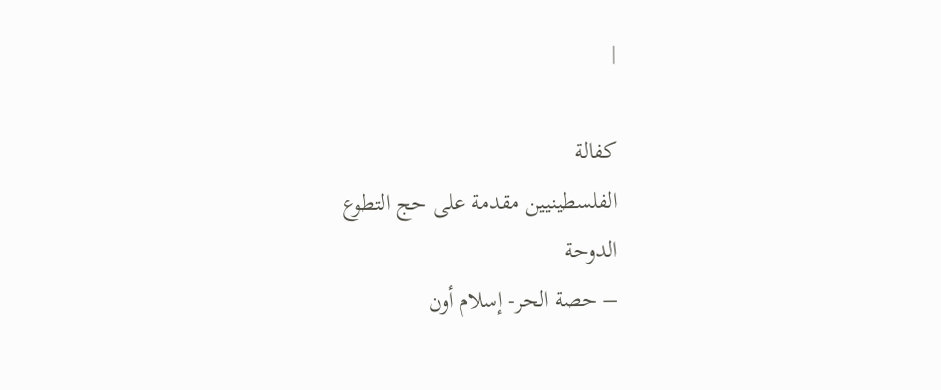|

كفالة
الفلسطينيين مقدمة على حج التطوع
الدوحة
– حصة الحر- إسلام أون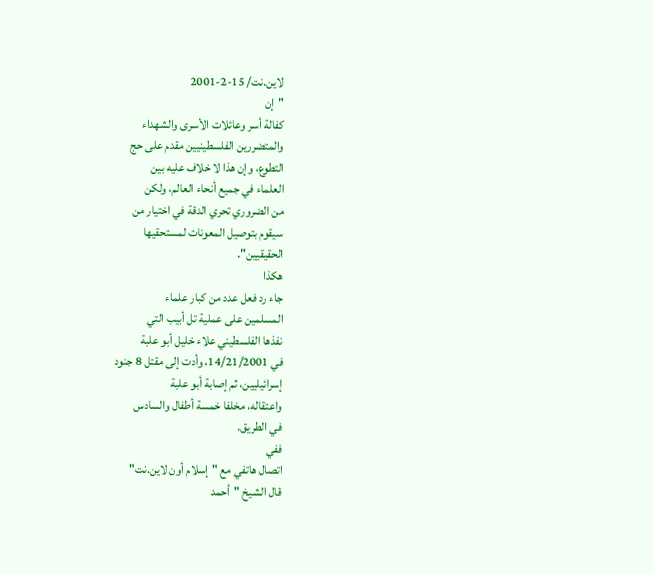لاين.نت/ 15-2-2001
"إن
كفالة أسر وعائلات الأسرى والشهداء
والمتضررين الفلسطينيين مقدم على حج
التطوع، وإن هذا لا خلاف عليه بين
العلماء في جميع أنحاء العالم، ولكن
من الضروري تحري الدقة في اختيار من
سيقوم بتوصيل المعونات لمستحقيها
الحقيقيين".
هكذا
جاء رد فعل عدد من كبار علماء
المسلمين على عملية تل أبيب التي
نفذها الفلسطيني علاء خليل أبو علبة
في 14/21/2001، وأدت إلى مقتل 8 جنود
إسرائيليين، ثم إصابة أبو علبة
واعتقاله، مخلفا خمسة أطفال والسادس
في الطريق.
ففي
اتصال هاتفي مع "إسلام أون لاين.نت"
قال الشيخ "أحمد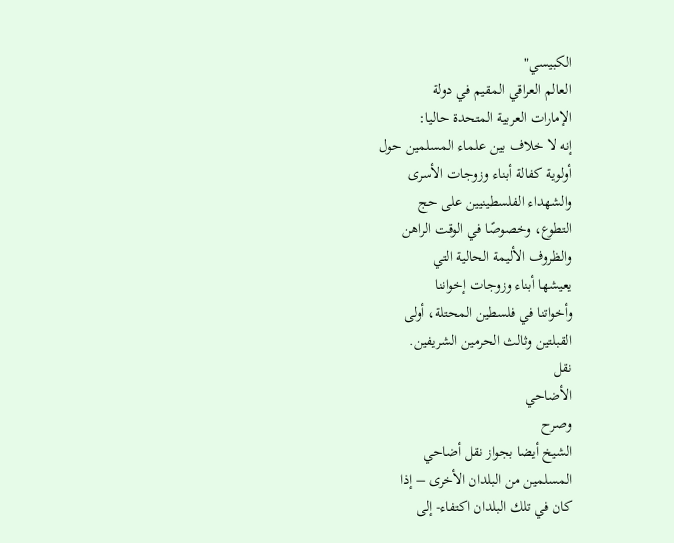الكبيسي"
العالم العراقي المقيم في دولة
الإمارات العربية المتحدة حاليا:
إنه لا خلاف بين علماء المسلمين حول
أولوية كفالة أبناء وزوجات الأسرى
والشهداء الفلسطينيين على حج
التطوع، وخصوصًا في الوقت الراهن
والظروف الأليمة الحالية التي
يعيشها أبناء وزوجات إخواننا
وأخواتنا في فلسطين المحتلة، أولى
القبلتين وثالث الحرمين الشريفين.
نقل
الأضاحي
وصرح
الشيخ أيضا بجواز نقل أضاحي
المسلمين من البلدان الأخرى – إذا
كان في تلك البلدان اكتفاء- إلى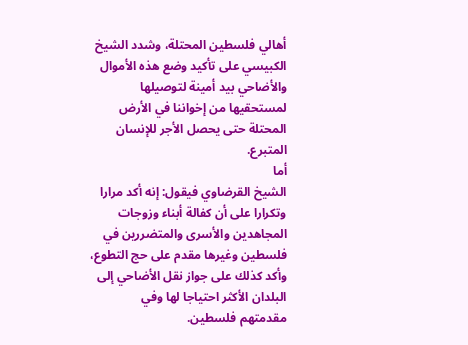أهالي فلسطين المحتلة، وشدد الشيخ
الكبيسي على تأكيد وضع هذه الأموال
والأضاحي بيد أمينة لتوصيلها
لمستحقيها من إخواننا في الأرض
المحتلة حتى يحصل الأجر للإنسان
المتبرع.
أما
الشيخ القرضاوي فيقول: إنه أكد مرارا
وتكرارا على أن كفالة أبناء وزوجات
المجاهدين والأسرى والمتضررين في
فلسطين وغيرها مقدم على حج التطوع،
وأكد كذلك على جواز نقل الأضاحي إلى
البلدان الأكثر احتياجا لها وفي
مقدمتهم فلسطين.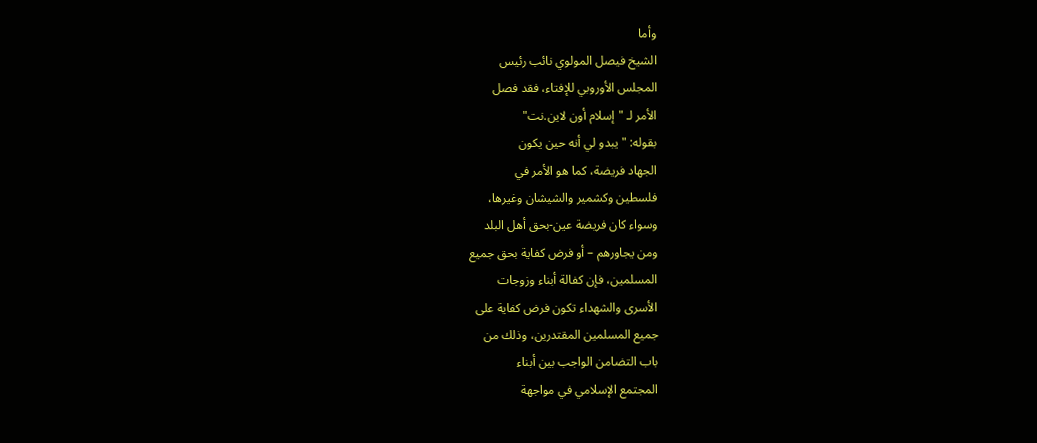وأما
الشيخ فيصل المولوي نائب رئيس
المجلس الأوروبي للإفتاء، فقد فصل
الأمر لـ "إسلام أون لاين.نت"
بقوله: "يبدو لي أنه حين يكون
الجهاد فريضة، كما هو الأمر في
فلسطين وكشمير والشيشان وغيرها،
وسواء كان فريضة عين-بحق أهل البلد
ومن يجاورهم – أو فرض كفاية بحق جميع
المسلمين، فإن كفالة أبناء وزوجات
الأسرى والشهداء تكون فرض كفاية على
جميع المسلمين المقتدرين، وذلك من
باب التضامن الواجب بين أبناء
المجتمع الإسلامي في مواجهة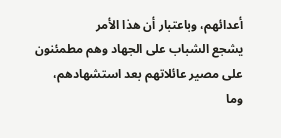أعدائهم، وباعتبار أن هذا الأمر
يشجع الشباب على الجهاد وهم مطمئنون
على مصير عائلاتهم بعد استشهادهم،
وما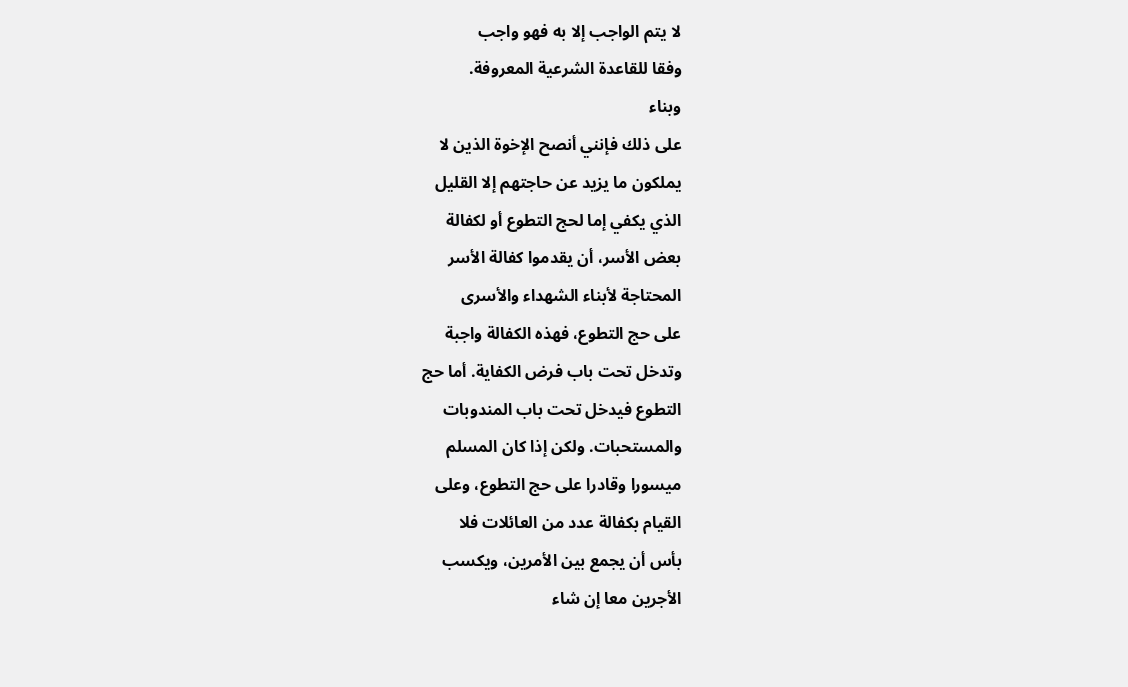لا يتم الواجب إلا به فهو واجب
وفقا للقاعدة الشرعية المعروفة.
وبناء
على ذلك فإنني أنصح الإخوة الذين لا
يملكون ما يزيد عن حاجتهم إلا القليل
الذي يكفي إما لحج التطوع أو لكفالة
بعض الأسر، أن يقدموا كفالة الأسر
المحتاجة لأبناء الشهداء والأسرى
على حج التطوع، فهذه الكفالة واجبة
وتدخل تحت باب فرض الكفاية. أما حج
التطوع فيدخل تحت باب المندوبات
والمستحبات. ولكن إذا كان المسلم
ميسورا وقادرا على حج التطوع، وعلى
القيام بكفالة عدد من العائلات فلا
بأس أن يجمع بين الأمرين، ويكسب
الأجرين معا إن شاء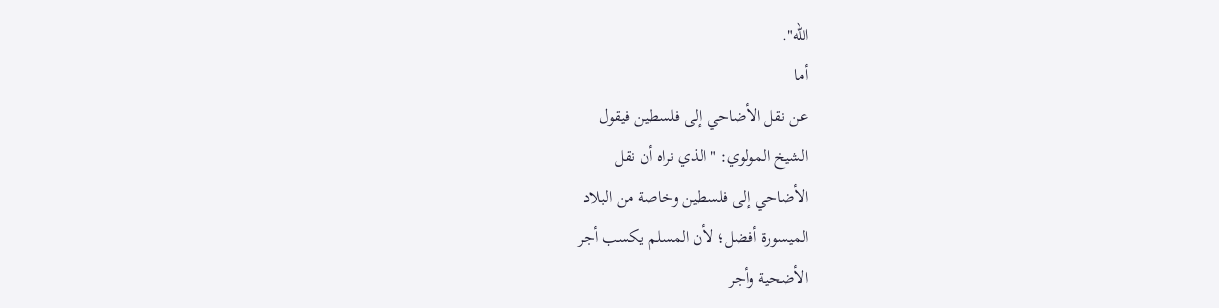الله".
أما
عن نقل الأضاحي إلى فلسطين فيقول
الشيخ المولوي: "الذي نراه أن نقل
الأضاحي إلى فلسطين وخاصة من البلاد
الميسورة أفضل؛ لأن المسلم يكسب أجر
الأضحية وأجر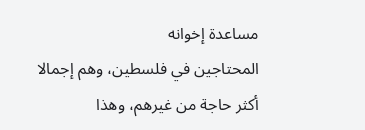مساعدة إخوانه
المحتاجين في فلسطين، وهم إجمالا
أكثر حاجة من غيرهم، وهذا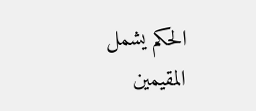الحكم يشمل
المقيمين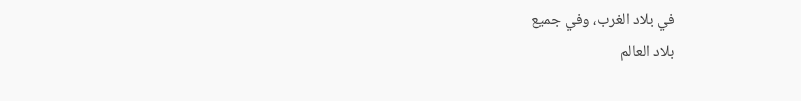في بلاد الغرب، وفي جميع
بلاد العالم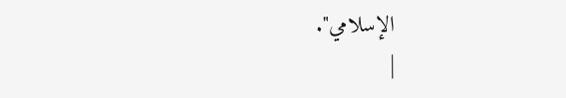الإسلامي".
|